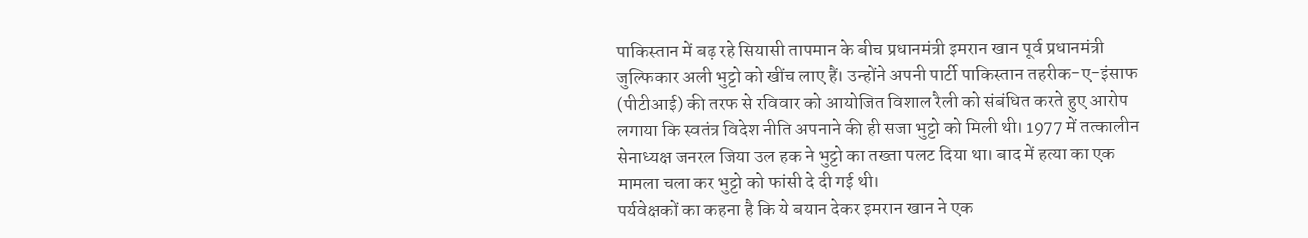पाकिस्तान में बढ़ रहे सियासी तापमान के बीच प्रधानमंत्री इमरान खान पूर्व प्रधानमंत्री जुल्फिकार अली भुट्टो को खींच लाए हैं। उन्होंने अपनी पार्टी पाकिस्तान तहरीक-ए-इंसाफ (पीटीआई) की तरफ से रविवार को आयोजित विशाल रैली को संबंधित करते हुए आरोप लगाया कि स्वतंत्र विदेश नीति अपनाने की ही सजा भुट्टो को मिली थी। 1977 में तत्कालीन सेनाध्यक्ष जनरल जिया उल हक ने भुट्टो का तख्ता पलट दिया था। बाद में हत्या का एक मामला चला कर भुट्टो को फांसी दे दी गई थी।
पर्यवेक्षकों का कहना है कि ये बयान देकर इमरान खान ने एक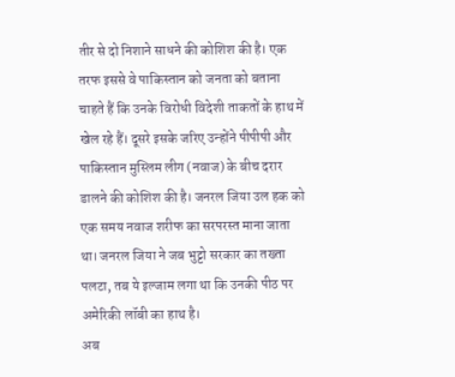तीर से दो निशाने साधने की कोशिश की है। एक तरफ इससे वे पाकिस्तान को जनता को बताना चाहते हैं कि उनके विरोधी विदेशी ताकतों के हाथ में खेल रहे हैं। दूसरे इसके जरिए उन्होंने पीपीपी और पाकिस्तान मुस्लिम लीग (नवाज) के बीच दरार डालने की कोशिश की है। जनरल जिया उल हक को एक समय नवाज शरीफ का सरपरस्त माना जाता था। जनरल जिया ने जब भुट्टो सरकार का तख्ता पलटा, तब ये इल्जाम लगा था कि उनकी पीठ पर अमेरिकी लॉबी का हाथ है।
अब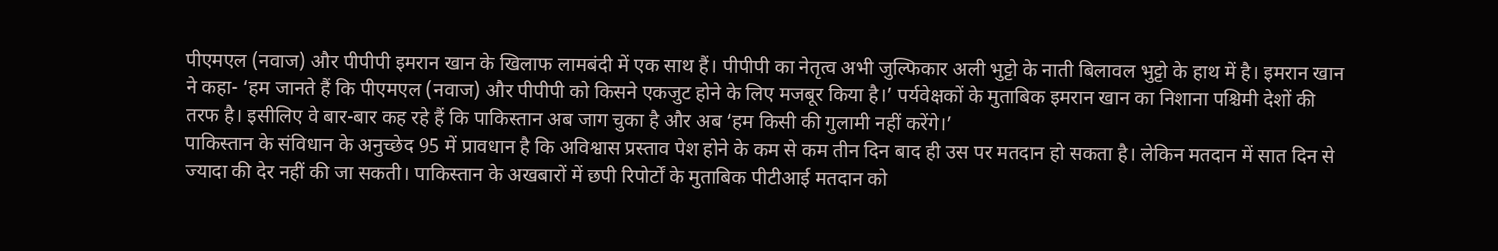पीएमएल (नवाज) और पीपीपी इमरान खान के खिलाफ लामबंदी में एक साथ हैं। पीपीपी का नेतृत्व अभी जुल्फिकार अली भुट्टो के नाती बिलावल भुट्टो के हाथ में है। इमरान खान ने कहा- ‘हम जानते हैं कि पीएमएल (नवाज) और पीपीपी को किसने एकजुट होने के लिए मजबूर किया है।’ पर्यवेक्षकों के मुताबिक इमरान खान का निशाना पश्चिमी देशों की तरफ है। इसीलिए वे बार-बार कह रहे हैं कि पाकिस्तान अब जाग चुका है और अब ‘हम किसी की गुलामी नहीं करेंगे।’
पाकिस्तान के संविधान के अनुच्छेद 95 में प्रावधान है कि अविश्वास प्रस्ताव पेश होने के कम से कम तीन दिन बाद ही उस पर मतदान हो सकता है। लेकिन मतदान में सात दिन से ज्यादा की देर नहीं की जा सकती। पाकिस्तान के अखबारों में छपी रिपोर्टों के मुताबिक पीटीआई मतदान को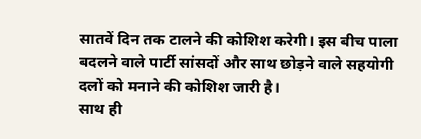सातवें दिन तक टालने की कोशिश करेगी। इस बीच पाला बदलने वाले पार्टी सांसदों और साथ छोड़ने वाले सहयोगी दलों को मनाने की कोशिश जारी है।
साथ ही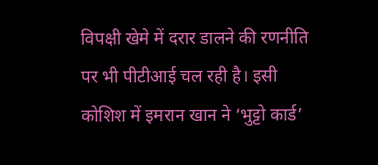विपक्षी खेमे में दरार डालने की रणनीति पर भी पीटीआई चल रही है। इसी कोशिश में इमरान खान ने ‘भुट्टो कार्ड’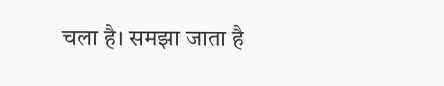चला है। समझा जाता है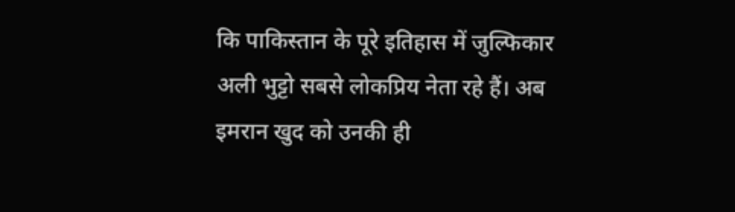कि पाकिस्तान के पूरे इतिहास में जुल्फिकार अली भुट्टो सबसे लोकप्रिय नेता रहे हैं। अब इमरान खुद को उनकी ही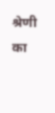श्रेणी का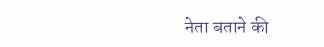नेता बताने की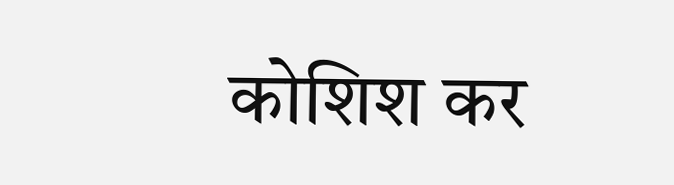कोशिश कर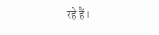रहे हैं।